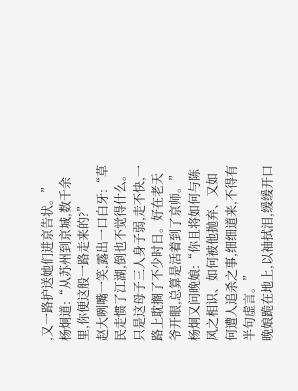,又一路护送她们进京告状。”
杨炯道:“从苏州到京城,数千余里,你便这般一路走来的?”
赵大咧嘴一笑,露出一口白牙:“草民走惯了江湖,倒也不觉得什么。只是这母子三人身子弱,走不快,一路上耽搁了不少时日。好在老天爷开眼,总算是活着到了京师。”
杨炯又问晚娘:“你且将如何与陈风之相识、如何被他抛弃、又如何遭人追杀之事,细细道来,不得有半句虚言。”
晚娘跪在地上,以袖拭泪,缓缓开口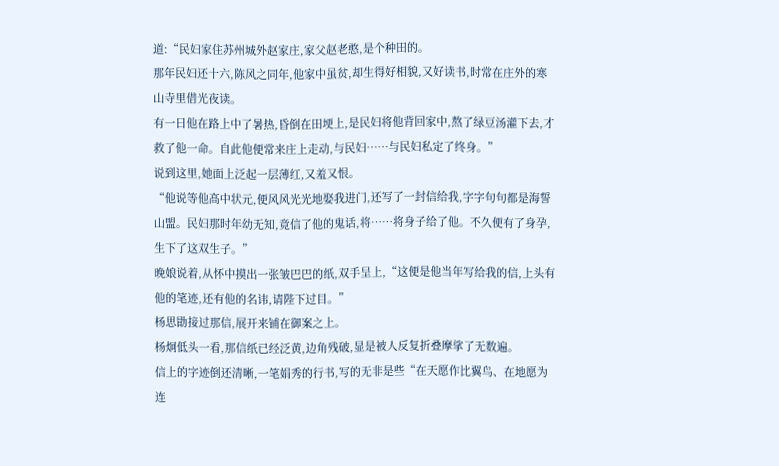道:“民妇家住苏州城外赵家庄,家父赵老憨,是个种田的。
那年民妇还十六,陈风之同年,他家中虽贫,却生得好相貌,又好读书,时常在庄外的寒山寺里借光夜读。
有一日他在路上中了暑热,昏倒在田埂上,是民妇将他背回家中,熬了绿豆汤灌下去,才救了他一命。自此他便常来庄上走动,与民妇……与民妇私定了终身。”
说到这里,她面上泛起一层薄红,又羞又恨。
“他说等他高中状元,便风风光光地娶我进门,还写了一封信给我,字字句句都是海誓山盟。民妇那时年幼无知,竟信了他的鬼话,将……将身子给了他。不久便有了身孕,生下了这双生子。”
晚娘说着,从怀中摸出一张皱巴巴的纸,双手呈上,“这便是他当年写给我的信,上头有他的笔迹,还有他的名讳,请陛下过目。”
杨思勖接过那信,展开来铺在御案之上。
杨炯低头一看,那信纸已经泛黄,边角残破,显是被人反复折叠摩挲了无数遍。
信上的字迹倒还清晰,一笔娟秀的行书,写的无非是些“在天愿作比翼鸟、在地愿为连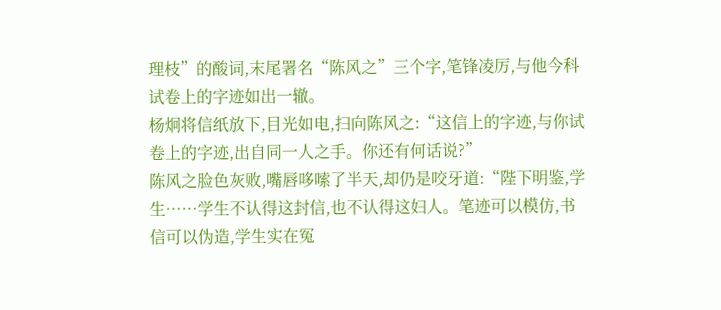理枝”的酸词,末尾署名“陈风之”三个字,笔锋凌厉,与他今科试卷上的字迹如出一辙。
杨炯将信纸放下,目光如电,扫向陈风之:“这信上的字迹,与你试卷上的字迹,出自同一人之手。你还有何话说?”
陈风之脸色灰败,嘴唇哆嗦了半天,却仍是咬牙道:“陛下明鉴,学生……学生不认得这封信,也不认得这妇人。笔迹可以模仿,书信可以伪造,学生实在冤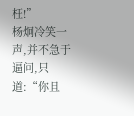枉!”
杨炯冷笑一声,并不急于逼问,只道:“你且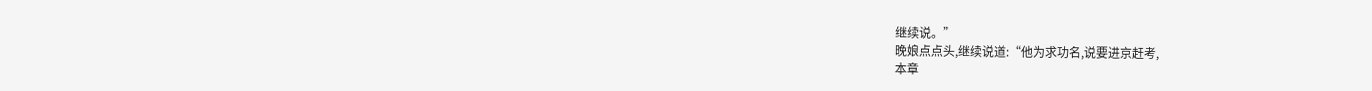继续说。”
晚娘点点头,继续说道:“他为求功名,说要进京赶考,
本章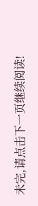未完,请点击下一页继续阅读!